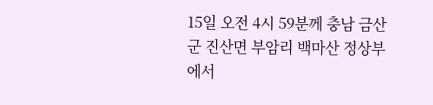15일 오전 4시 59분께 충남 금산군 진산면 부암리 백마산 정상부에서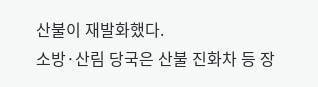산불이 재발화했다.
소방·산림 당국은 산불 진화차 등 장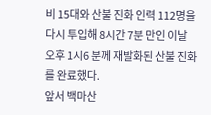비 15대와 산불 진화 인력 112명을 다시 투입해 8시간 7분 만인 이날 오후 1시6 분께 재발화된 산불 진화를 완료했다.
앞서 백마산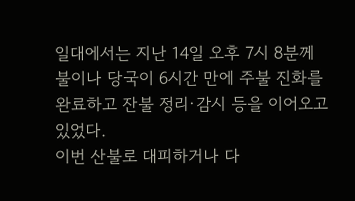일대에서는 지난 14일 오후 7시 8분께 불이나 당국이 6시간 만에 주불 진화를 완료하고 잔불 정리·감시 등을 이어오고 있었다.
이번 산불로 대피하거나 다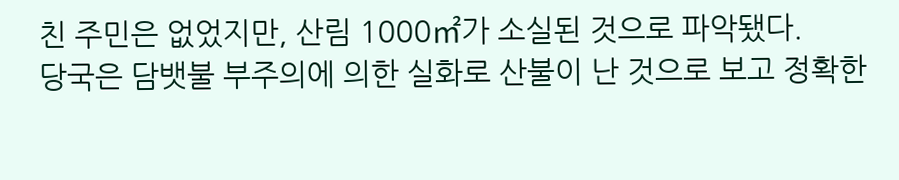친 주민은 없었지만, 산림 1000㎡가 소실된 것으로 파악됐다.
당국은 담뱃불 부주의에 의한 실화로 산불이 난 것으로 보고 정확한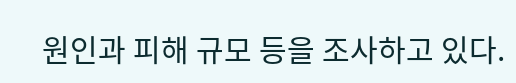원인과 피해 규모 등을 조사하고 있다.